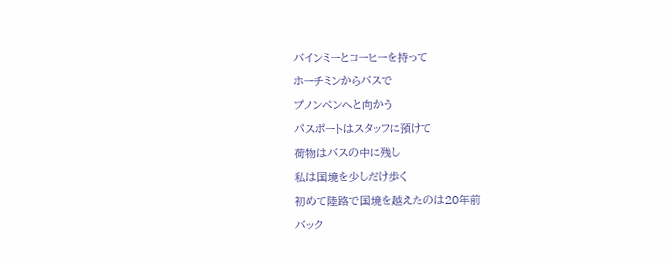バインミーとコーヒーを持って
ホーチミンからバスで
プノンペンへと向かう
パスポートはスタッフに預けて
荷物はバスの中に残し
私は国境を少しだけ歩く
初めて陸路で国境を越えたのは20年前
バック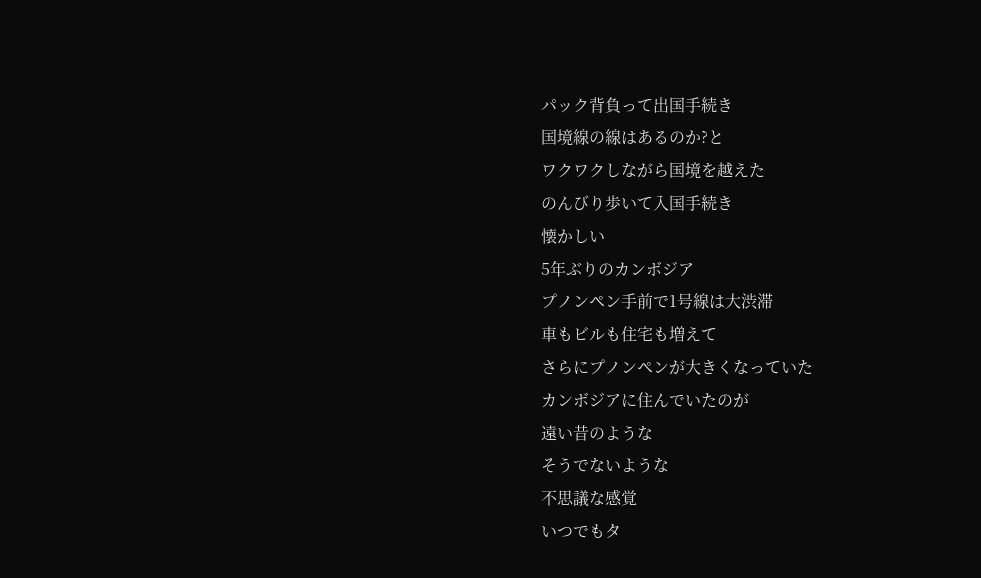パック背負って出国手続き
国境線の線はあるのか?と
ワクワクしながら国境を越えた
のんびり歩いて入国手続き
懐かしい
5年ぶりのカンボジア
プノンペン手前で1号線は大渋滞
車もビルも住宅も増えて
さらにプノンペンが大きくなっていた
カンボジアに住んでいたのが
遠い昔のような
そうでないような
不思議な感覚
いつでもタ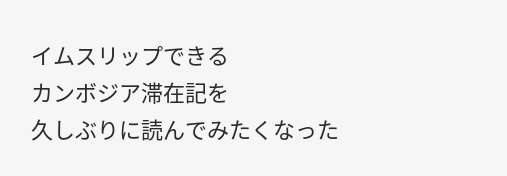イムスリップできる
カンボジア滞在記を
久しぶりに読んでみたくなった